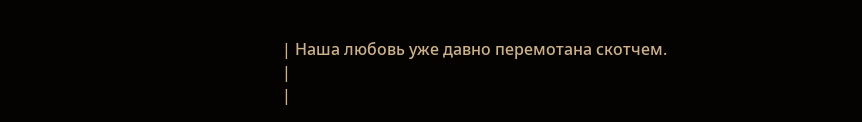| Наша любовь уже давно перемотана скотчем.
|
|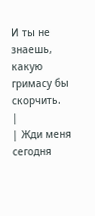И ты не знаешь, какую гримасу бы скорчить.
|
| Жди меня сегодня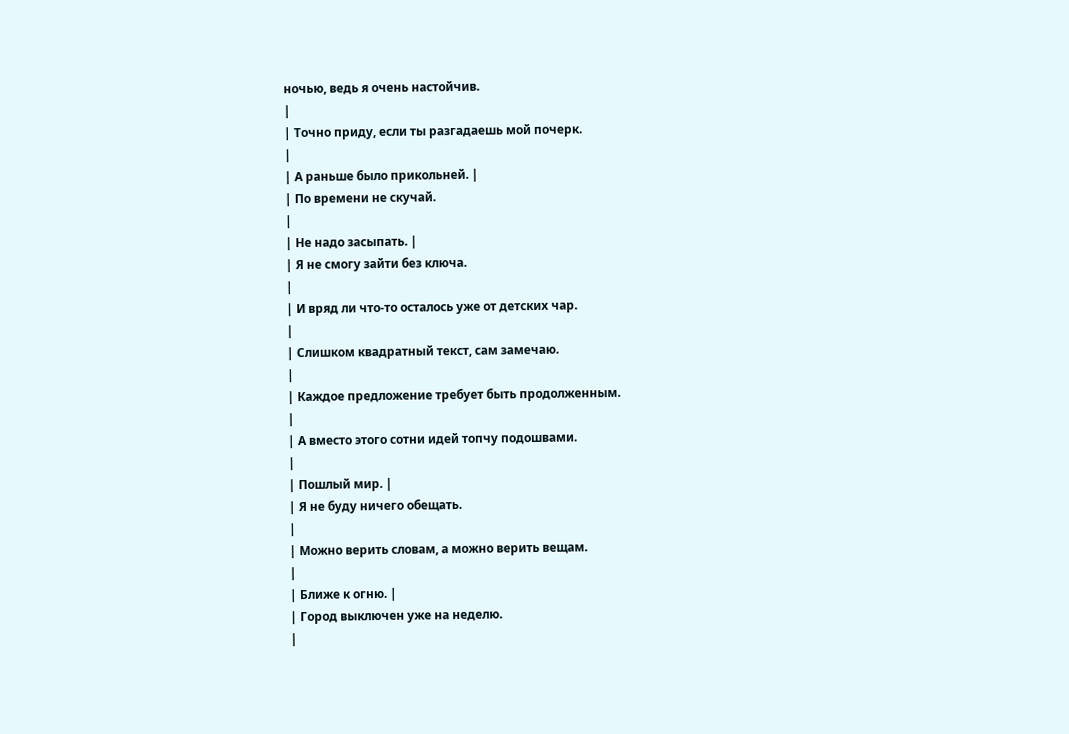ночью, ведь я очень настойчив.
|
| Точно приду, если ты разгадаешь мой почерк.
|
| А раньше было прикольней. |
| По времени не скучай.
|
| Не надо засыпать. |
| Я не смогу зайти без ключа.
|
| И вряд ли что-то осталось уже от детских чар.
|
| Слишком квадратный текст, сам замечаю.
|
| Каждое предложение требует быть продолженным.
|
| А вместо этого сотни идей топчу подошвами.
|
| Пошлый мир. |
| Я не буду ничего обещать.
|
| Можно верить словам, а можно верить вещам.
|
| Ближе к огню. |
| Город выключен уже на неделю.
|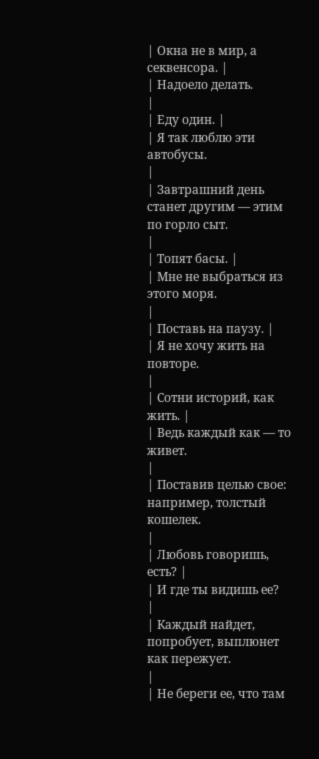| Окна не в мир, а секвенсора. |
| Надоело делать.
|
| Еду один. |
| Я так люблю эти автобусы.
|
| Завтрашний день станет другим — этим по горло сыт.
|
| Топят басы. |
| Мне не выбраться из этого моря.
|
| Поставь на паузу. |
| Я не хочу жить на повторе.
|
| Сотни историй, как жить. |
| Ведь каждый как — то живет.
|
| Поставив целью свое: например, толстый кошелек.
|
| Любовь говоришь, есть? |
| И где ты видишь ее?
|
| Каждый найдет, попробует, выплюнет как пережует.
|
| Не береги ее, что там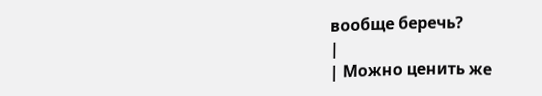вообще беречь?
|
| Можно ценить же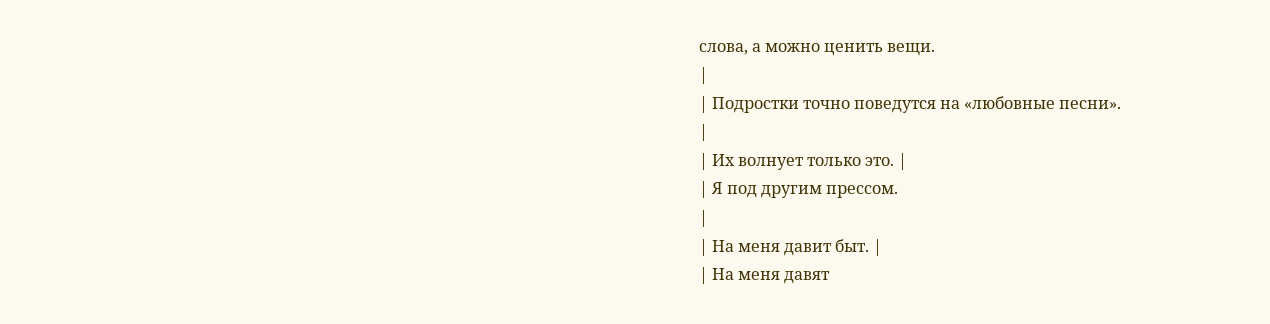слова, а можно ценить вещи.
|
| Подростки точно поведутся на «любовные песни».
|
| Их волнует только это. |
| Я под другим прессом.
|
| На меня давит быт. |
| На меня давят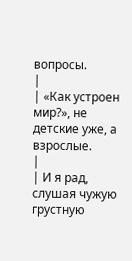вопросы.
|
| «Как устроен мир?», не детские уже, а взрослые.
|
| И я рад, слушая чужую грустную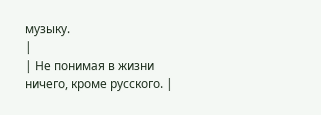музыку.
|
| Не понимая в жизни ничего, кроме русского. |